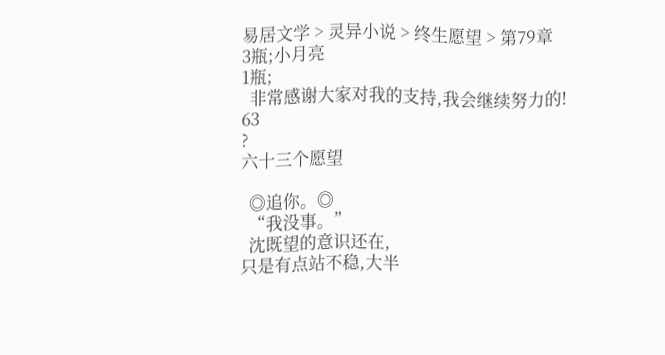易居文学 > 灵异小说 > 终生愿望 > 第79章
3瓶;小月亮
1瓶;
  非常感谢大家对我的支持,我会继续努力的!
63
?
六十三个愿望

  ◎追你。◎
  “我没事。”
  沈既望的意识还在,
只是有点站不稳,大半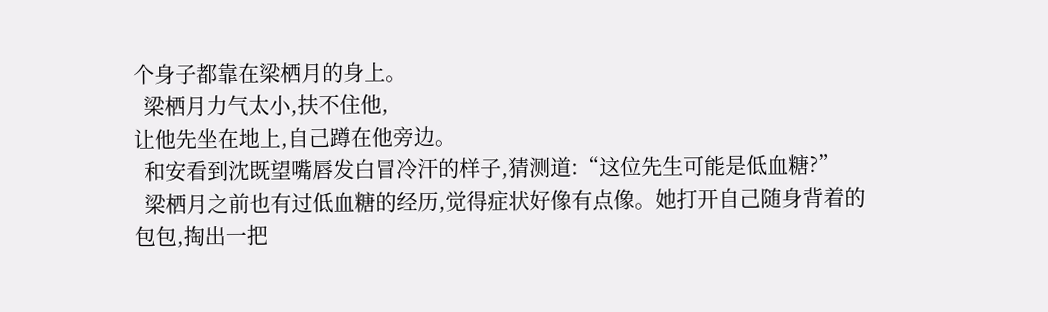个身子都靠在梁栖月的身上。
  梁栖月力气太小,扶不住他,
让他先坐在地上,自己蹲在他旁边。
  和安看到沈既望嘴唇发白冒冷汗的样子,猜测道:“这位先生可能是低血糖?”
  梁栖月之前也有过低血糖的经历,觉得症状好像有点像。她打开自己随身背着的包包,掏出一把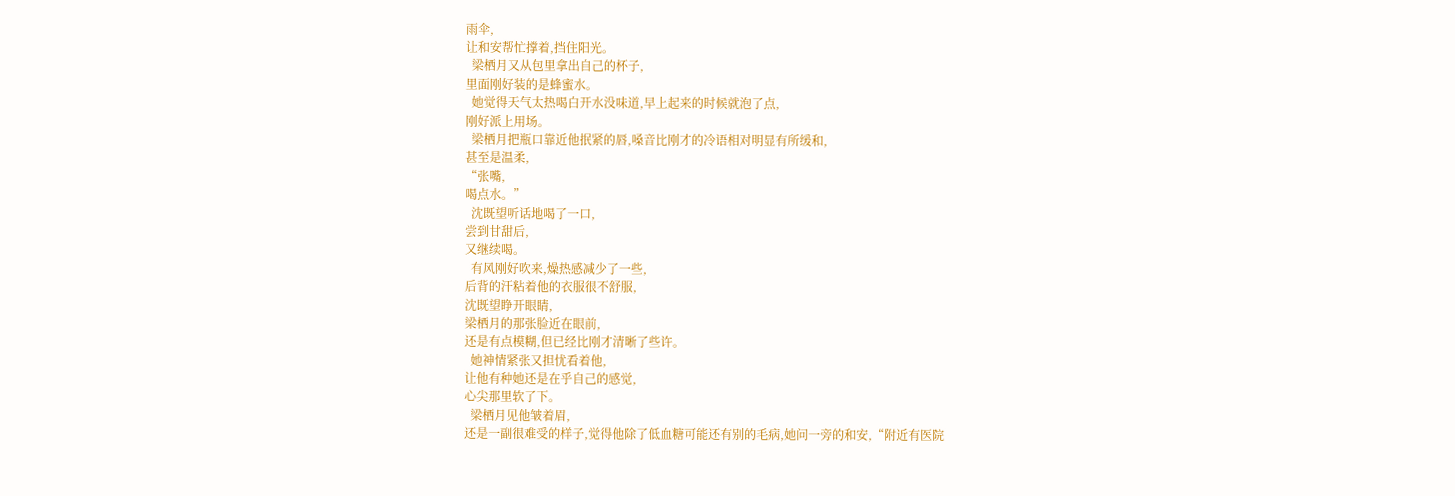雨伞,
让和安帮忙撑着,挡住阳光。
  梁栖月又从包里拿出自己的杯子,
里面刚好装的是蜂蜜水。
  她觉得天气太热喝白开水没味道,早上起来的时候就泡了点,
刚好派上用场。
  梁栖月把瓶口靠近他抿紧的唇,嗓音比刚才的冷语相对明显有所缓和,
甚至是温柔,
“张嘴,
喝点水。”
  沈既望听话地喝了一口,
尝到甘甜后,
又继续喝。
  有风刚好吹来,燥热感减少了一些,
后背的汗粘着他的衣服很不舒服,
沈既望睁开眼睛,
梁栖月的那张脸近在眼前,
还是有点模糊,但已经比刚才清晰了些许。
  她神情紧张又担忧看着他,
让他有种她还是在乎自己的感觉,
心尖那里软了下。
  梁栖月见他皱着眉,
还是一副很难受的样子,觉得他除了低血糖可能还有别的毛病,她问一旁的和安,“附近有医院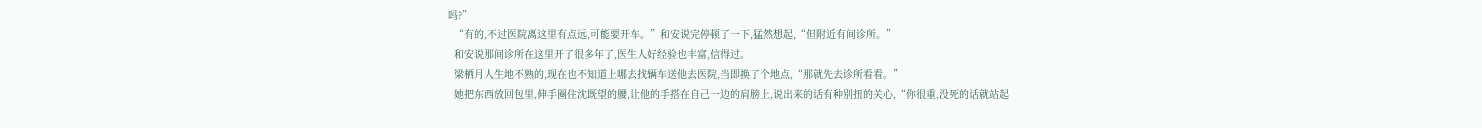吗?”
  “有的,不过医院离这里有点远,可能要开车。”和安说完停顿了一下,猛然想起,“但附近有间诊所。”
  和安说那间诊所在这里开了很多年了,医生人好经验也丰富,信得过。
  梁栖月人生地不熟的,现在也不知道上哪去找辆车送他去医院,当即换了个地点,“那就先去诊所看看。”
  她把东西放回包里,伸手圈住沈既望的腰,让他的手搭在自己一边的肩膀上,说出来的话有种别扭的关心,“你很重,没死的话就站起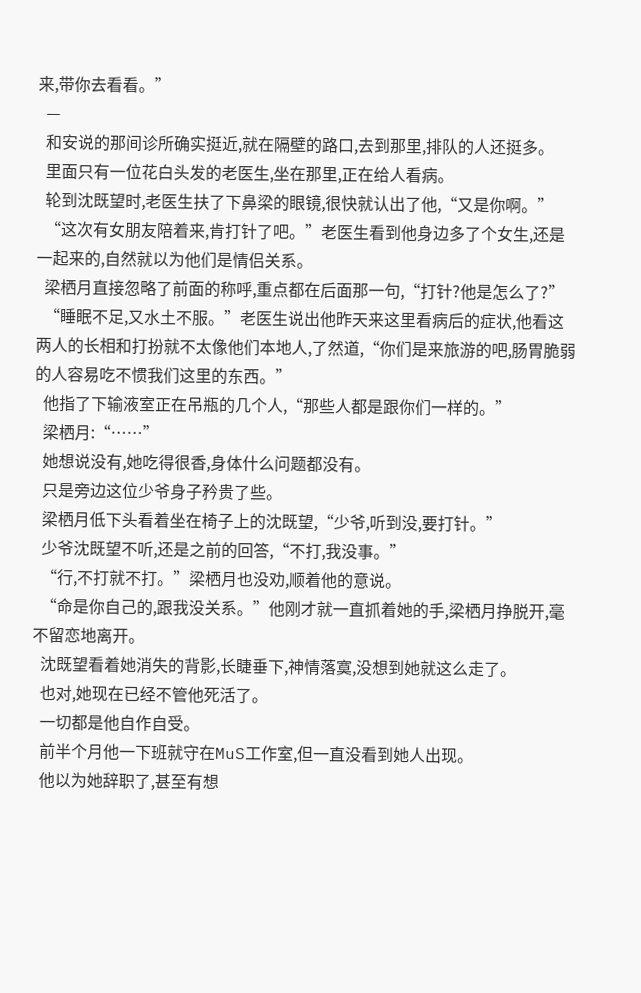来,带你去看看。”
  —
  和安说的那间诊所确实挺近,就在隔壁的路口,去到那里,排队的人还挺多。
  里面只有一位花白头发的老医生,坐在那里,正在给人看病。
  轮到沈既望时,老医生扶了下鼻梁的眼镜,很快就认出了他,“又是你啊。”
  “这次有女朋友陪着来,肯打针了吧。”老医生看到他身边多了个女生,还是一起来的,自然就以为他们是情侣关系。
  梁栖月直接忽略了前面的称呼,重点都在后面那一句,“打针?他是怎么了?”
  “睡眠不足,又水土不服。”老医生说出他昨天来这里看病后的症状,他看这两人的长相和打扮就不太像他们本地人,了然道,“你们是来旅游的吧,肠胃脆弱的人容易吃不惯我们这里的东西。”
  他指了下输液室正在吊瓶的几个人,“那些人都是跟你们一样的。”
  梁栖月:“……”
  她想说没有,她吃得很香,身体什么问题都没有。
  只是旁边这位少爷身子矜贵了些。
  梁栖月低下头看着坐在椅子上的沈既望,“少爷,听到没,要打针。”
  少爷沈既望不听,还是之前的回答,“不打,我没事。”
  “行,不打就不打。”梁栖月也没劝,顺着他的意说。
  “命是你自己的,跟我没关系。”他刚才就一直抓着她的手,梁栖月挣脱开,毫不留恋地离开。
  沈既望看着她消失的背影,长睫垂下,神情落寞,没想到她就这么走了。
  也对,她现在已经不管他死活了。
  一切都是他自作自受。
  前半个月他一下班就守在MuS工作室,但一直没看到她人出现。
  他以为她辞职了,甚至有想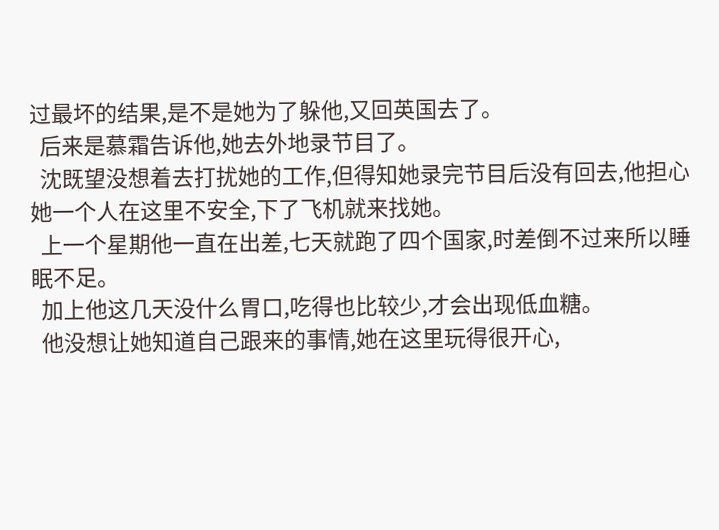过最坏的结果,是不是她为了躲他,又回英国去了。
  后来是慕霜告诉他,她去外地录节目了。
  沈既望没想着去打扰她的工作,但得知她录完节目后没有回去,他担心她一个人在这里不安全,下了飞机就来找她。
  上一个星期他一直在出差,七天就跑了四个国家,时差倒不过来所以睡眠不足。
  加上他这几天没什么胃口,吃得也比较少,才会出现低血糖。
  他没想让她知道自己跟来的事情,她在这里玩得很开心,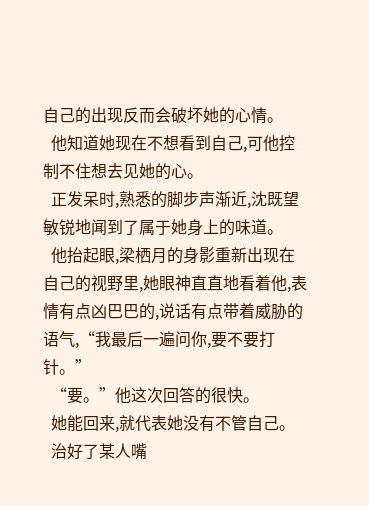自己的出现反而会破坏她的心情。
  他知道她现在不想看到自己,可他控制不住想去见她的心。
  正发呆时,熟悉的脚步声渐近,沈既望敏锐地闻到了属于她身上的味道。
  他抬起眼,梁栖月的身影重新出现在自己的视野里,她眼神直直地看着他,表情有点凶巴巴的,说话有点带着威胁的语气,“我最后一遍问你,要不要打针。”
  “要。”他这次回答的很快。
  她能回来,就代表她没有不管自己。
  治好了某人嘴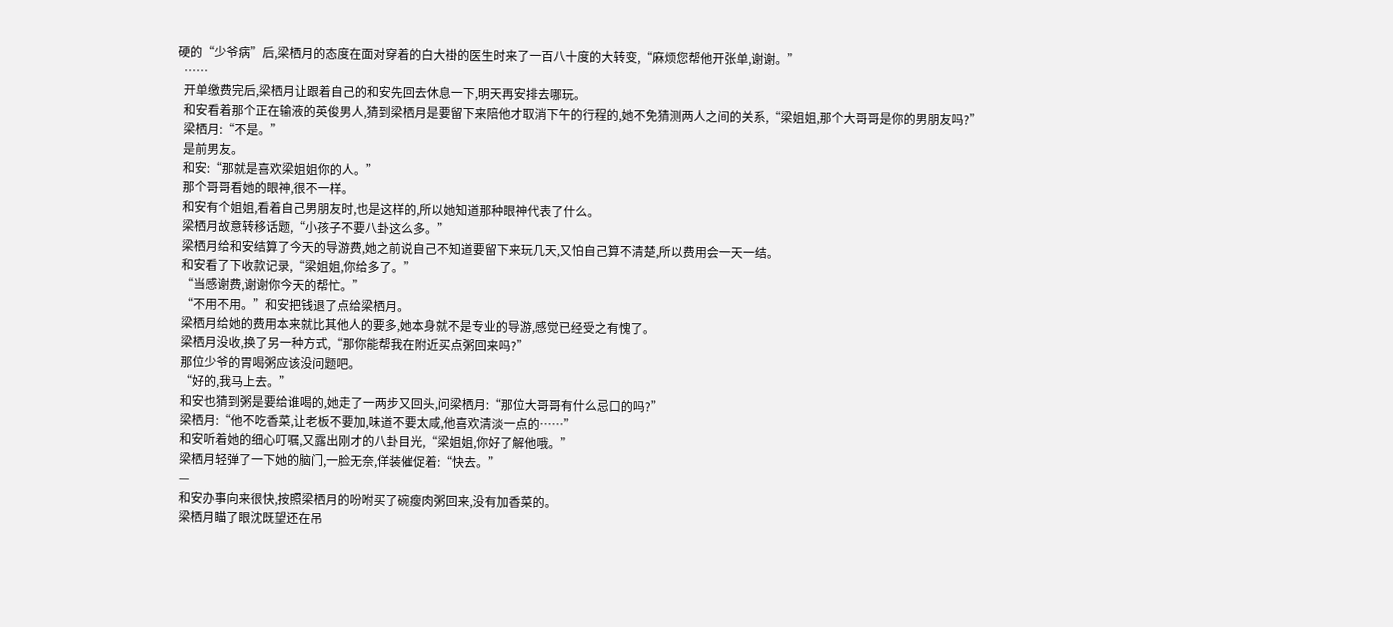硬的“少爷病”后,梁栖月的态度在面对穿着的白大褂的医生时来了一百八十度的大转变,“麻烦您帮他开张单,谢谢。”
  ……
  开单缴费完后,梁栖月让跟着自己的和安先回去休息一下,明天再安排去哪玩。
  和安看着那个正在输液的英俊男人,猜到梁栖月是要留下来陪他才取消下午的行程的,她不免猜测两人之间的关系,“梁姐姐,那个大哥哥是你的男朋友吗?”
  梁栖月:“不是。”
  是前男友。
  和安:“那就是喜欢梁姐姐你的人。”
  那个哥哥看她的眼神,很不一样。
  和安有个姐姐,看着自己男朋友时,也是这样的,所以她知道那种眼神代表了什么。
  梁栖月故意转移话题,“小孩子不要八卦这么多。”
  梁栖月给和安结算了今天的导游费,她之前说自己不知道要留下来玩几天,又怕自己算不清楚,所以费用会一天一结。
  和安看了下收款记录,“梁姐姐,你给多了。”
  “当感谢费,谢谢你今天的帮忙。”
  “不用不用。”和安把钱退了点给梁栖月。
  梁栖月给她的费用本来就比其他人的要多,她本身就不是专业的导游,感觉已经受之有愧了。
  梁栖月没收,换了另一种方式,“那你能帮我在附近买点粥回来吗?”
  那位少爷的胃喝粥应该没问题吧。
  “好的,我马上去。”
  和安也猜到粥是要给谁喝的,她走了一两步又回头,问梁栖月:“那位大哥哥有什么忌口的吗?”
  梁栖月:“他不吃香菜,让老板不要加,味道不要太咸,他喜欢清淡一点的……”
  和安听着她的细心叮嘱,又露出刚才的八卦目光,“梁姐姐,你好了解他哦。”
  梁栖月轻弹了一下她的脑门,一脸无奈,佯装催促着:“快去。”
  —
  和安办事向来很快,按照梁栖月的吩咐买了碗瘦肉粥回来,没有加香菜的。
  梁栖月瞄了眼沈既望还在吊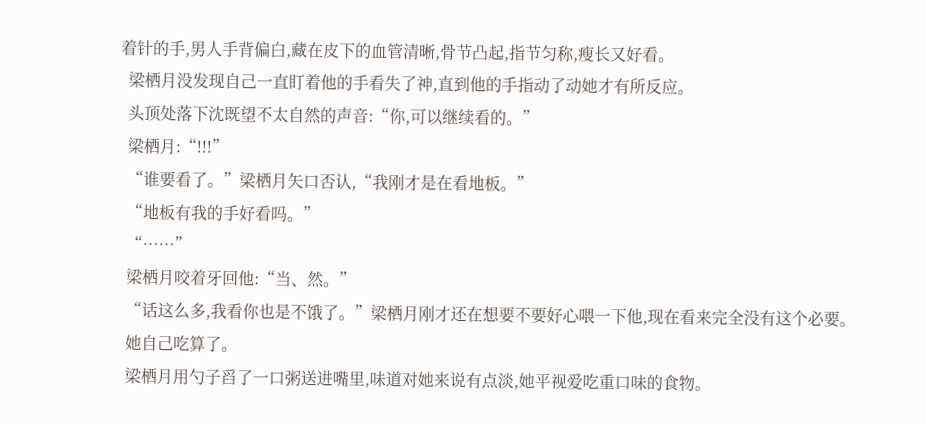着针的手,男人手背偏白,藏在皮下的血管清晰,骨节凸起,指节匀称,瘦长又好看。
  梁栖月没发现自己一直盯着他的手看失了神,直到他的手指动了动她才有所反应。
  头顶处落下沈既望不太自然的声音:“你,可以继续看的。”
  梁栖月:“!!!”
  “谁要看了。”梁栖月矢口否认,“我刚才是在看地板。”
  “地板有我的手好看吗。”
  “……”
  梁栖月咬着牙回他:“当、然。”
  “话这么多,我看你也是不饿了。”梁栖月刚才还在想要不要好心喂一下他,现在看来完全没有这个必要。
  她自己吃算了。
  梁栖月用勺子舀了一口粥送进嘴里,味道对她来说有点淡,她平视爱吃重口味的食物。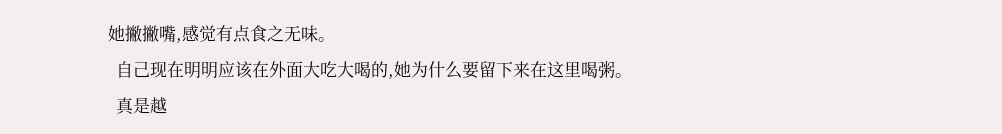她撇撇嘴,感觉有点食之无味。
  自己现在明明应该在外面大吃大喝的,她为什么要留下来在这里喝粥。
  真是越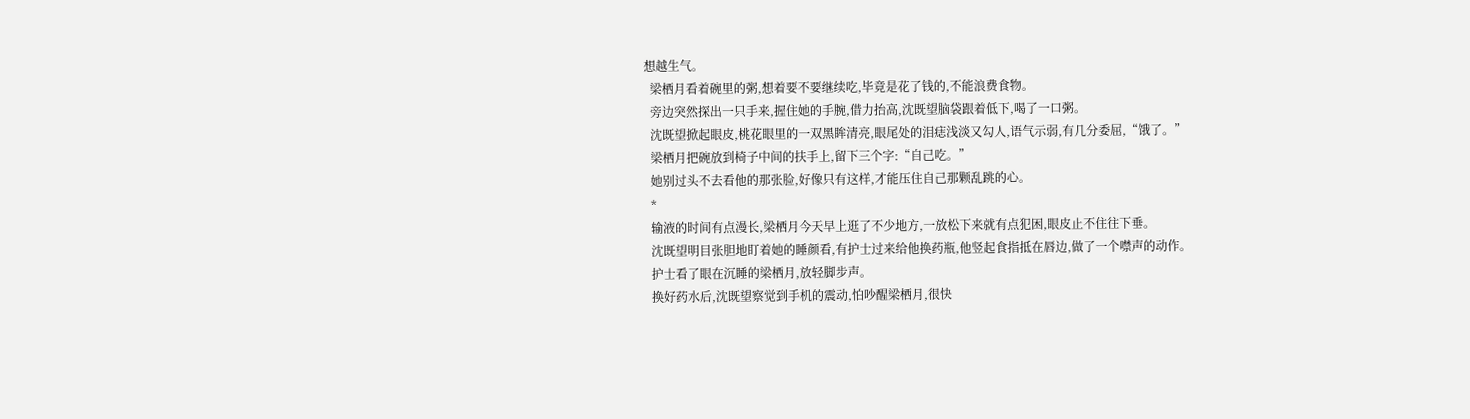想越生气。
  梁栖月看着碗里的粥,想着要不要继续吃,毕竟是花了钱的,不能浪费食物。
  旁边突然探出一只手来,握住她的手腕,借力抬高,沈既望脑袋跟着低下,喝了一口粥。
  沈既望掀起眼皮,桃花眼里的一双黑眸清亮,眼尾处的泪痣浅淡又勾人,语气示弱,有几分委屈,“饿了。”
  梁栖月把碗放到椅子中间的扶手上,留下三个字:“自己吃。”
  她别过头不去看他的那张脸,好像只有这样,才能压住自己那颗乱跳的心。
  *
  输液的时间有点漫长,梁栖月今天早上逛了不少地方,一放松下来就有点犯困,眼皮止不住往下垂。
  沈既望明目张胆地盯着她的睡颜看,有护士过来给他换药瓶,他竖起食指抵在唇边,做了一个噤声的动作。
  护士看了眼在沉睡的梁栖月,放轻脚步声。
  换好药水后,沈既望察觉到手机的震动,怕吵醒梁栖月,很快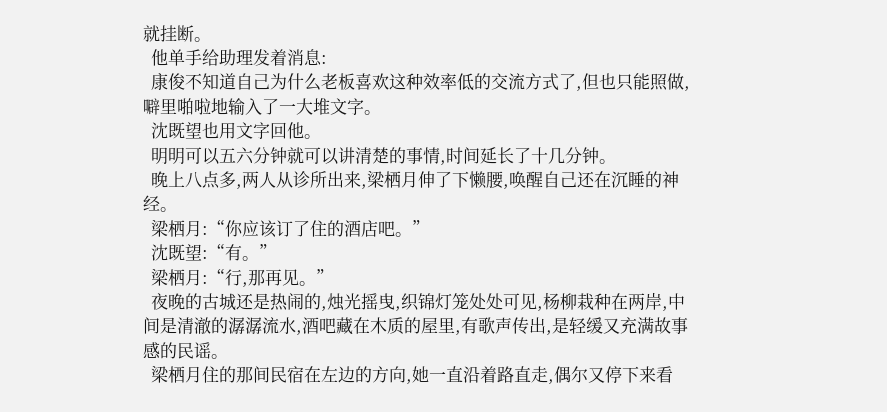就挂断。
  他单手给助理发着消息:
  康俊不知道自己为什么老板喜欢这种效率低的交流方式了,但也只能照做,噼里啪啦地输入了一大堆文字。
  沈既望也用文字回他。
  明明可以五六分钟就可以讲清楚的事情,时间延长了十几分钟。
  晚上八点多,两人从诊所出来,梁栖月伸了下懒腰,唤醒自己还在沉睡的神经。
  梁栖月:“你应该订了住的酒店吧。”
  沈既望:“有。”
  梁栖月:“行,那再见。”
  夜晚的古城还是热闹的,烛光摇曳,织锦灯笼处处可见,杨柳栽种在两岸,中间是清澈的潺潺流水,酒吧藏在木质的屋里,有歌声传出,是轻缓又充满故事感的民谣。
  梁栖月住的那间民宿在左边的方向,她一直沿着路直走,偶尔又停下来看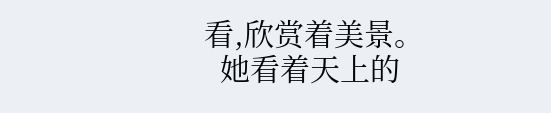看,欣赏着美景。
  她看着天上的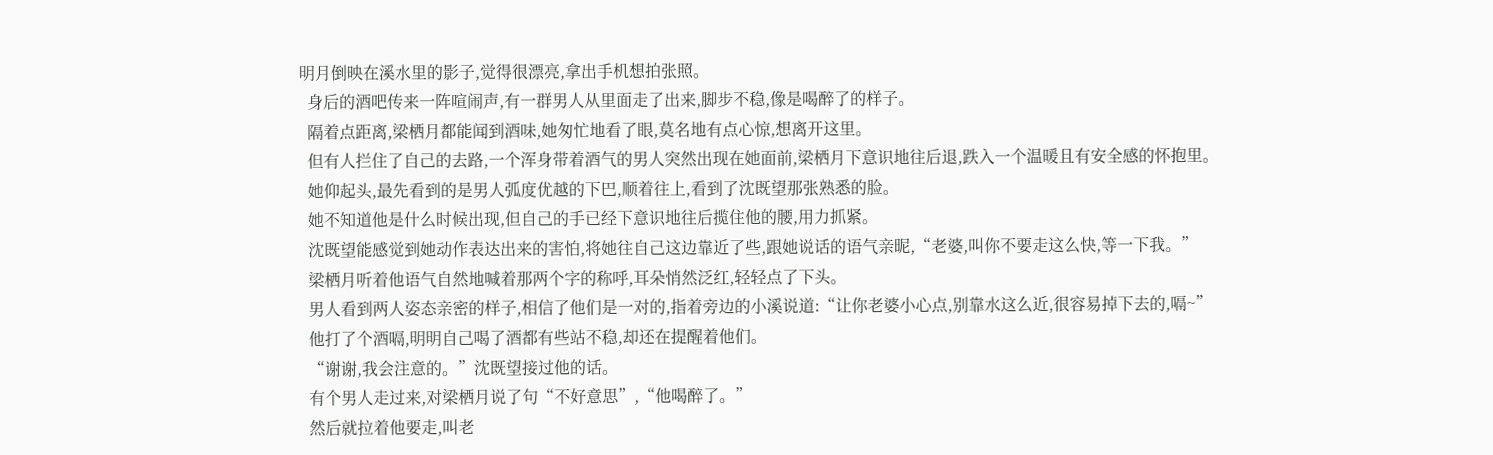明月倒映在溪水里的影子,觉得很漂亮,拿出手机想拍张照。
  身后的酒吧传来一阵喧闹声,有一群男人从里面走了出来,脚步不稳,像是喝醉了的样子。
  隔着点距离,梁栖月都能闻到酒味,她匆忙地看了眼,莫名地有点心惊,想离开这里。
  但有人拦住了自己的去路,一个浑身带着酒气的男人突然出现在她面前,梁栖月下意识地往后退,跌入一个温暖且有安全感的怀抱里。
  她仰起头,最先看到的是男人弧度优越的下巴,顺着往上,看到了沈既望那张熟悉的脸。
  她不知道他是什么时候出现,但自己的手已经下意识地往后揽住他的腰,用力抓紧。
  沈既望能感觉到她动作表达出来的害怕,将她往自己这边靠近了些,跟她说话的语气亲昵,“老婆,叫你不要走这么快,等一下我。”
  梁栖月听着他语气自然地喊着那两个字的称呼,耳朵悄然泛红,轻轻点了下头。
  男人看到两人姿态亲密的样子,相信了他们是一对的,指着旁边的小溪说道:“让你老婆小心点,别靠水这么近,很容易掉下去的,嗝~”
  他打了个酒嗝,明明自己喝了酒都有些站不稳,却还在提醒着他们。
  “谢谢,我会注意的。”沈既望接过他的话。
  有个男人走过来,对梁栖月说了句“不好意思”,“他喝醉了。”
  然后就拉着他要走,叫老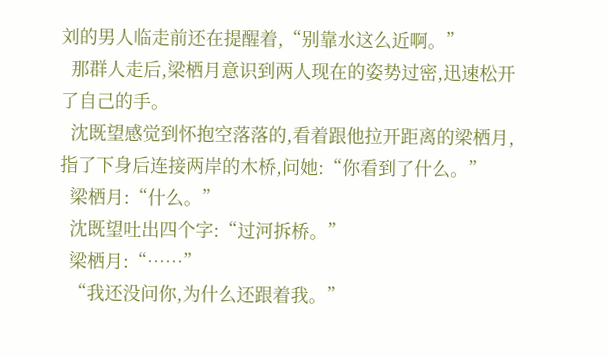刘的男人临走前还在提醒着,“别靠水这么近啊。”
  那群人走后,梁栖月意识到两人现在的姿势过密,迅速松开了自己的手。
  沈既望感觉到怀抱空落落的,看着跟他拉开距离的梁栖月,指了下身后连接两岸的木桥,问她:“你看到了什么。”
  梁栖月:“什么。”
  沈既望吐出四个字:“过河拆桥。”
  梁栖月:“……”
  “我还没问你,为什么还跟着我。”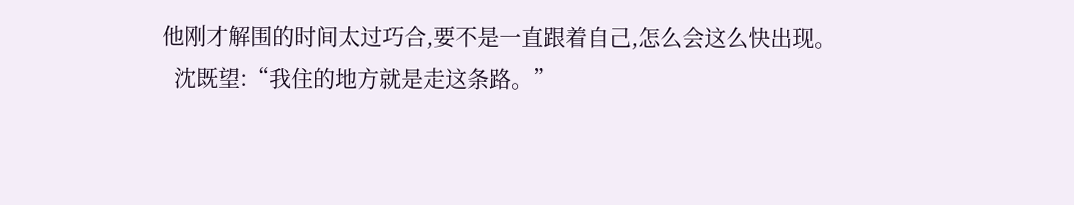他刚才解围的时间太过巧合,要不是一直跟着自己,怎么会这么快出现。
  沈既望:“我住的地方就是走这条路。”